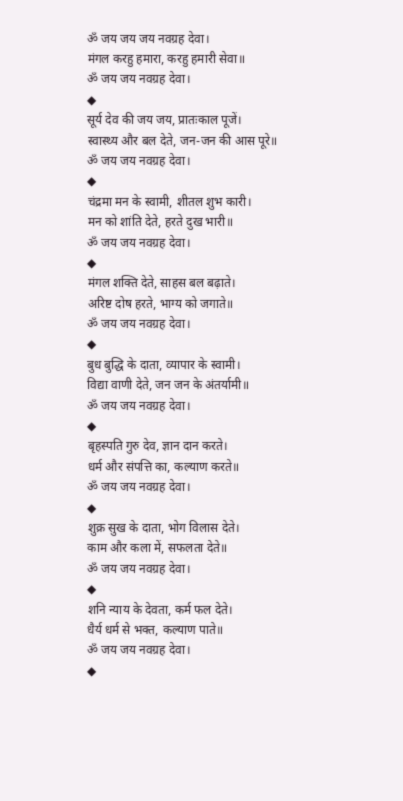ॐ जय जय जय नवग्रह देवा।
मंगल करहु हमारा, करहु हमारी सेवा॥
ॐ जय जय नवग्रह देवा।
◆
सूर्य देव की जय जय, प्रातःकाल पूजें।
स्वास्थ्य और बल देते, जन-जन की आस पूरे॥
ॐ जय जय नवग्रह देवा।
◆
चंद्रमा मन के स्वामी, शीतल शुभ कारी।
मन को शांति देते, हरते दुख भारी॥
ॐ जय जय नवग्रह देवा।
◆
मंगल शक्ति देते, साहस बल बढ़ाते।
अरिष्ट दोष हरते, भाग्य को जगाते॥
ॐ जय जय नवग्रह देवा।
◆
बुध बुद्धि के दाता, व्यापार के स्वामी।
विद्या वाणी देते, जन जन के अंतर्यामी॥
ॐ जय जय नवग्रह देवा।
◆
बृहस्पति गुरु देव, ज्ञान दान करते।
धर्म और संपत्ति का, कल्याण करते॥
ॐ जय जय नवग्रह देवा।
◆
शुक्र सुख के दाता, भोग विलास देते।
काम और कला में, सफलता देते॥
ॐ जय जय नवग्रह देवा।
◆
शनि न्याय के देवता, कर्म फल देते।
धैर्य धर्म से भक्त, कल्याण पाते॥
ॐ जय जय नवग्रह देवा।
◆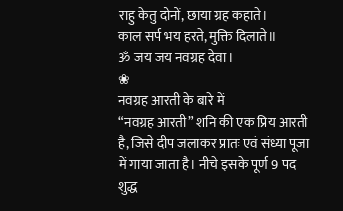राहु केतु दोनों, छाया ग्रह कहाते।
काल सर्प भय हरते, मुक्ति दिलाते॥
ॐ जय जय नवग्रह देवा।
❀
नवग्रह आरती के बारे में
“नवग्रह आरती” शनि की एक प्रिय आरती है, जिसे दीप जलाकर प्रातः एवं संध्या पूजा में गाया जाता है। नीचे इसके पूर्ण 9 पद शुद्ध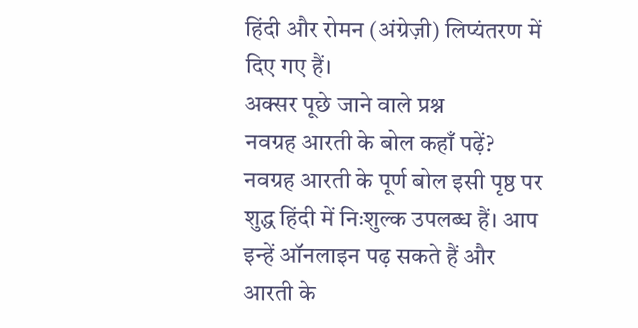हिंदी और रोमन (अंग्रेज़ी) लिप्यंतरण में दिए गए हैं।
अक्सर पूछे जाने वाले प्रश्न
नवग्रह आरती के बोल कहाँ पढ़ें?
नवग्रह आरती के पूर्ण बोल इसी पृष्ठ पर शुद्ध हिंदी में निःशुल्क उपलब्ध हैं। आप इन्हें ऑनलाइन पढ़ सकते हैं और आरती के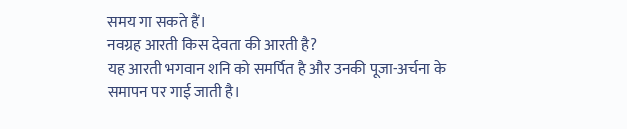समय गा सकते हैं।
नवग्रह आरती किस देवता की आरती है?
यह आरती भगवान शनि को समर्पित है और उनकी पूजा-अर्चना के समापन पर गाई जाती है।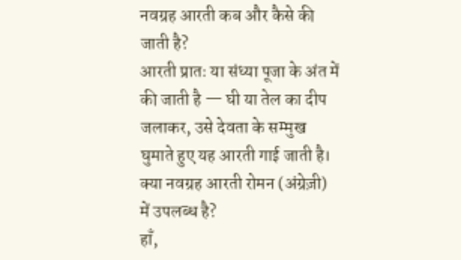नवग्रह आरती कब और कैसे की जाती है?
आरती प्रातः या संध्या पूजा के अंत में की जाती है — घी या तेल का दीप जलाकर, उसे देवता के सम्मुख घुमाते हुए यह आरती गाई जाती है।
क्या नवग्रह आरती रोमन (अंग्रेज़ी) में उपलब्ध है?
हाँ,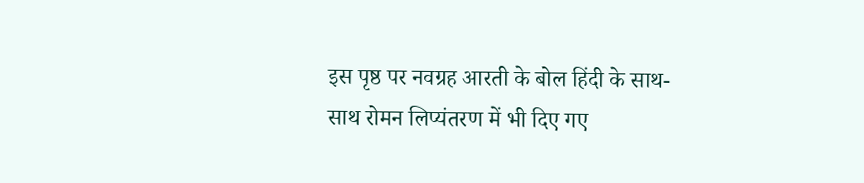इस पृष्ठ पर नवग्रह आरती के बोल हिंदी के साथ-साथ रोमन लिप्यंतरण में भी दिए गए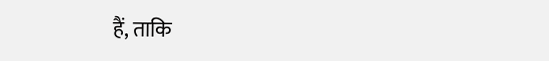हैं, ताकि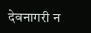देवनागरी न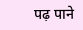पढ़ पाने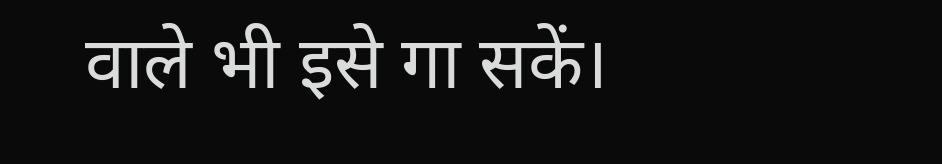वाले भी इसे गा सकें।